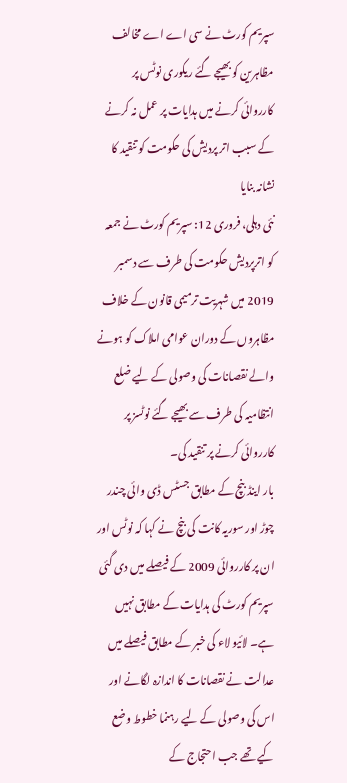سپریم کورٹ نے سی اے اے مخالف مظاہرین کو بھیجے گئے ریکوری نوٹس پر کارروائی کرنے میں ہدایات پر عمل نہ کرنے کے سبب اتر پردیش کی حکومت کو تنقید کا نشانہ بنایا
نئی دہلی، فروری 12: سپریم کورٹ نے جمعہ کو اترپردیش حکومت کی طرف سے دسمبر 2019 میں شہریت ترمیمی قانون کے خلاف مظاہروں کے دوران عوامی املاک کو ہونے والے نقصانات کی وصولی کے لیے ضلع انتظامیہ کی طرف سے بھیجے گئے نوٹسز پر کارروائی کرنے پر تنقید کی۔
بار اینڈ بنچ کے مطابق جسٹس ڈی وائی چندر چوڑ اور سوریہ کانت کی بنچ نے کہا کہ نوٹس اور ان پر کارروائی 2009 کے فیصلے میں دی گئی سپریم کورٹ کی ہدایات کے مطابق نہیں ہے۔ لائیو لاء کی خبر کے مطابق فیصلے میں عدالت نے نقصانات کا اندازہ لگانے اور اس کی وصولی کے لیے رہنما خطوط وضع کیے تھے جب احتجاج کے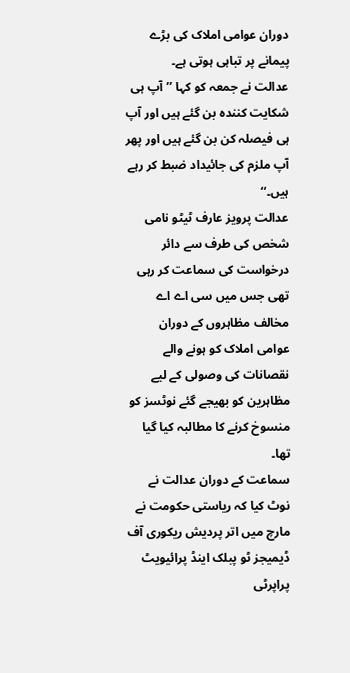دوران عوامی املاک کی بڑے پیمانے پر تباہی ہوتی ہے۔
عدالت نے جمعہ کو کہا ’’آپ ہی شکایت کنندہ بن گئے ہیں اور آپ ہی فیصلہ کن بن گئے ہیں اور پھر آپ ملزم کی جائیداد ضبط کر رہے ہیں۔‘‘
عدالت پرویز عارف ٹیٹو نامی شخص کی طرف سے دائر درخواست کی سماعت کر رہی تھی جس میں سی اے اے مخالف مظاہروں کے دوران عوامی املاک کو ہونے والے نقصانات کی وصولی کے لیے مظاہرین کو بھیجے گئے نوٹسز کو منسوخ کرنے کا مطالبہ کیا گیا تھا۔
سماعت کے دوران عدالت نے نوٹ کیا کہ ریاستی حکومت نے مارچ میں اتر پردیش ریکوری آف ڈیمیجز ٹو پبلک اینڈ پرائیویٹ پراپرٹی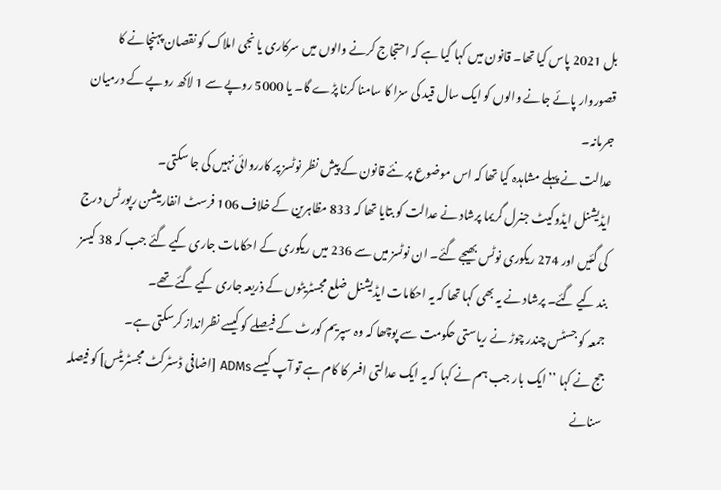بل 2021 پاس کیا تھا۔ قانون میں کہا گیا ہے کہ احتجاج کرنے والوں میں سرکاری یا نجی املاک کو نقصان پہنچانے کا قصوروار پائے جانے والوں کو ایک سال قید کی سزا کا سامنا کرنا پڑے گا۔ یا 5000 روپے سے 1 لاکھ روپے کے درمیان جرمانہ۔
عدالت نے پہلے مشاہدہ کیا تھا کہ اس موضوع پر نئے قانون کے پیش نظر نوٹسز پر کارروائی نہیں کی جا سکتی۔
ایڈیشنل ایڈوکیٹ جنرل گریما پرشاد نے عدالت کو بتایا تھا کہ 833 مظاہرین کے خلاف 106 فرسٹ انفارمیشن رپورٹس درج کی گئیں اور 274 ریکوری نوٹس بھیجے گئے۔ ان نوٹسز میں سے 236 میں ریکوری کے احکامات جاری کیے گئے جب کہ 38 کیسز بند کیے گئے۔ پرشاد نے یہ بھی کہا تھا کہ یہ احکامات ایڈیشنل ضلع مجسٹریٹوں کے ذریعہ جاری کیے گئے تھے۔
جمعہ کو جسٹس چندر چوڑ نے ریاستی حکومت سے پوچھا کہ وہ سپریم کورٹ کے فیصلے کو کیسے نظرانداز کرسکتی ہے۔
جج نے کہا ’’ایک بار جب ہم نے کہا کہ یہ ایک عدالتی افسر کا کام ہے تو آپ کیسے ADMs [اضافی ڈسٹرکٹ مجسٹریٹس] کو فیصلہ سنانے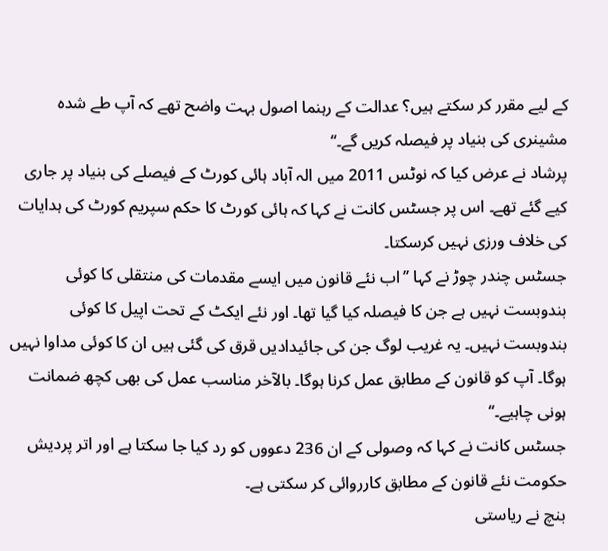کے لیے مقرر کر سکتے ہیں؟ عدالت کے رہنما اصول بہت واضح تھے کہ آپ طے شدہ مشینری کی بنیاد پر فیصلہ کریں گے۔‘‘
پرشاد نے عرض کیا کہ نوٹس 2011 میں الہ آباد ہائی کورٹ کے فیصلے کی بنیاد پر جاری کیے گئے تھے۔ اس پر جسٹس کانت نے کہا کہ ہائی کورٹ کا حکم سپریم کورٹ کی ہدایات کی خلاف ورزی نہیں کرسکتا۔
جسٹس چندر چوڑ نے کہا ’’اب نئے قانون میں ایسے مقدمات کی منتقلی کا کوئی بندوبست نہیں ہے جن کا فیصلہ کیا گیا تھا۔ اور نئے ایکٹ کے تحت اپیل کا کوئی بندوبست نہیں۔ یہ غریب لوگ جن کی جائیدادیں قرق کی گئی ہیں ان کا کوئی مداوا نہیں ہوگا۔ آپ کو قانون کے مطابق عمل کرنا ہوگا۔ بالآخر مناسب عمل کی بھی کچھ ضمانت ہونی چاہیے۔‘‘
جسٹس کانت نے کہا کہ وصولی کے ان 236 دعووں کو رد کیا جا سکتا ہے اور اتر پردیش حکومت نئے قانون کے مطابق کارروائی کر سکتی ہے۔
بنچ نے ریاستی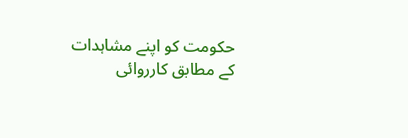حکومت کو اپنے مشاہدات کے مطابق کارروائی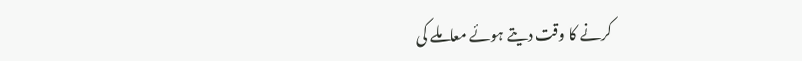کرنے کا وقت دیتے ہوئے معاملے کی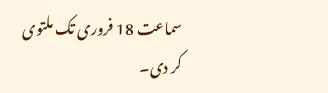سماعت 18 فروری تک ملتوی کر دی۔